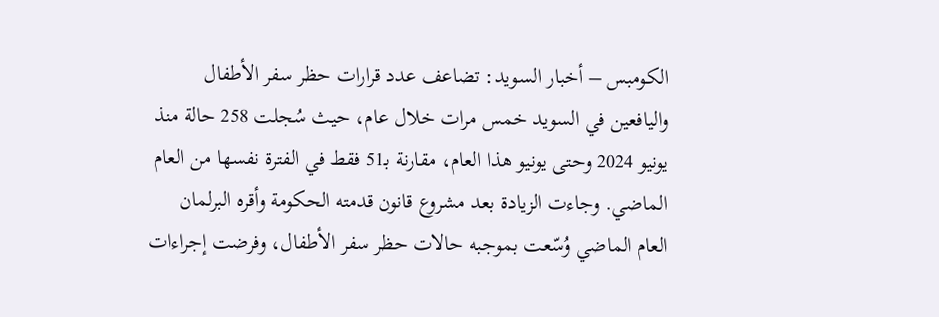الكومبس – أخبار السويد: تضاعف عدد قرارات حظر سفر الأطفال واليافعين في السويد خمس مرات خلال عام، حيث سُجلت 258 حالة منذ يونيو 2024 وحتى يونيو هذا العام، مقارنة بـ51 فقط في الفترة نفسها من العام الماضي. وجاءت الزيادة بعد مشروع قانون قدمته الحكومة وأقره البرلمان العام الماضي وُسّعت بموجبه حالات حظر سفر الأطفال، وفرضت إجراءات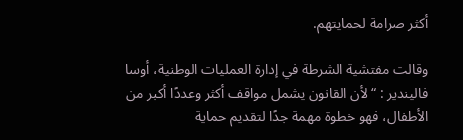أكثر صرامة لحمايتهم.

وقالت مفتشية الشرطة في إدارة العمليات الوطنية، أوسا فاليندير : “لأن القانون يشمل مواقف أكثر وعددًا أكبر من الأطفال، فهو خطوة مهمة جدًا لتقديم حماية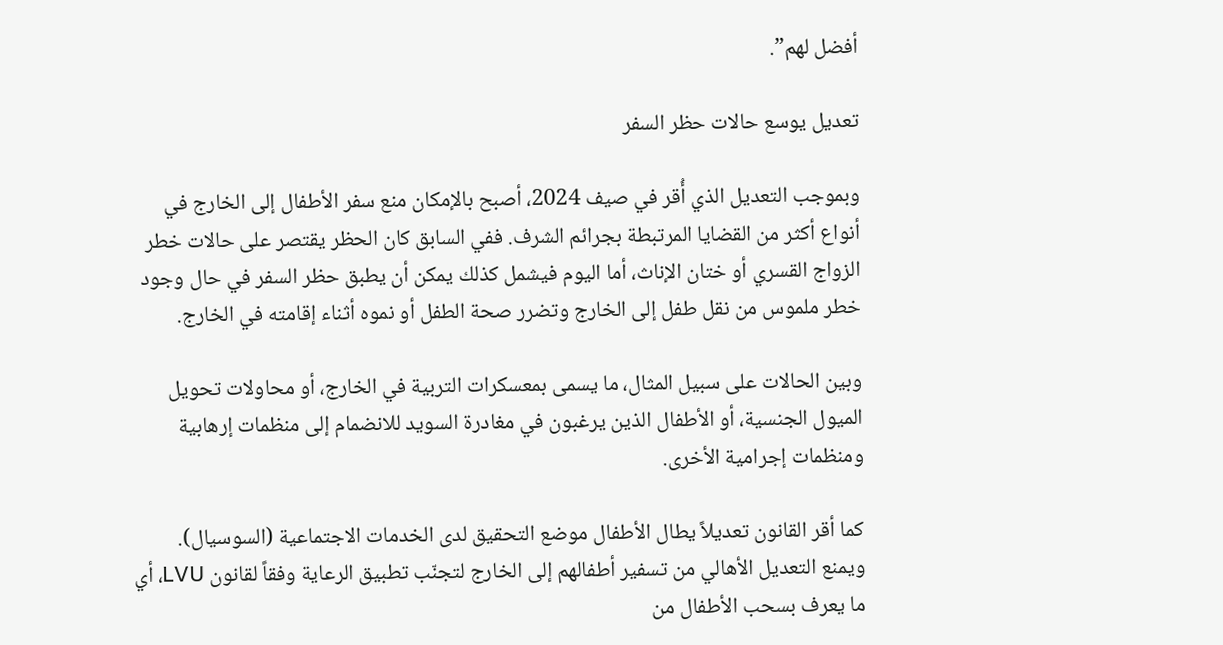أفضل لهم”.

تعديل يوسع حالات حظر السفر

وبموجب التعديل الذي أُقر في صيف 2024، أصبح بالإمكان منع سفر الأطفال إلى الخارج في أنواع أكثر من القضايا المرتبطة بجرائم الشرف. ففي السابق كان الحظر يقتصر على حالات خطر الزواج القسري أو ختان الإناث، أما اليوم فيشمل كذلك يمكن أن يطبق حظر السفر في حال وجود خطر ملموس من نقل طفل إلى الخارج وتضرر صحة الطفل أو نموه أثناء إقامته في الخارج.

وبين الحالات على سبيل المثال، ما يسمى بمعسكرات التربية في الخارج، أو محاولات تحويل الميول الجنسية، أو الأطفال الذين يرغبون في مغادرة السويد للانضمام إلى منظمات إرهابية ومنظمات إجرامية الأخرى.

كما أقر القانون تعديلاً يطال الأطفال موضع التحقيق لدى الخدمات الاجتماعية (السوسيال). ويمنع التعديل الأهالي من تسفير أطفالهم إلى الخارج لتجنّب تطبيق الرعاية وفقاً لقانون LVU، أي ما يعرف بسحب الأطفال من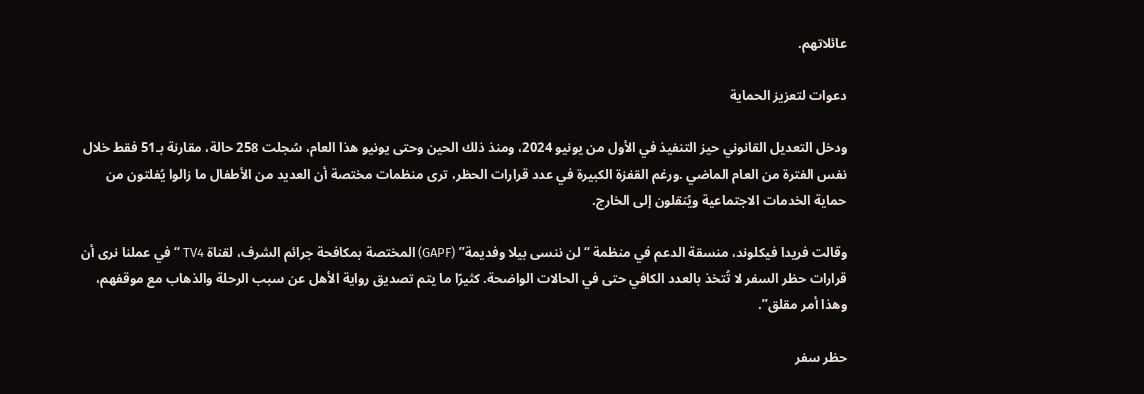عائلاتهم.

دعوات لتعزيز الحماية

ودخل التعديل القانوني حيز التنفيذ في الأول من يونيو 2024، ومنذ ذلك الحين وحتى يونيو هذا العام، سُجلت 258 حالة، مقارنة بـ51 فقط خلال نفس الفترة من العام الماضي .ورغم القفزة الكبيرة في عدد قرارات الحظر، ترى منظمات مختصة أن العديد من الأطفال ما زالوا يُفلتون من حماية الخدمات الاجتماعية ويُنقلون إلى الخارج.

وقالت فريدا فيكلوند، منسقة الدعم في منظمة “لن ننسى بيلا وفديمة” (GAPF) المختصة بمكافحة جرائم الشرف، لقناة TV4 “في عملنا نرى أن قرارات حظر السفر لا تُتخذ بالعدد الكافي حتى في الحالات الواضحة. كثيرًا ما يتم تصديق رواية الأهل عن سبب الرحلة والذهاب مع موقفهم، وهذا أمر مقلق”.

حظر سفر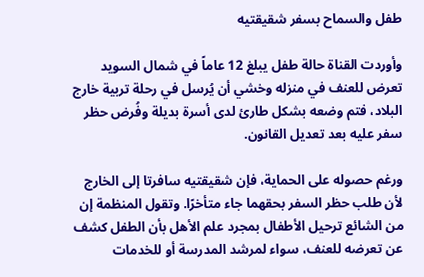طفل والسماح بسفر شقيقتيه

وأوردت القناة حالة طفل يبلغ 12 عاماً في شمال السويد تعرض للعنف في منزله وخشي أن يُرسل في رحلة تربية خارج البلاد، فتم وضعه بشكل طارئ لدى أسرة بديلة وفُرض حظر سفر عليه بعد تعديل القانون.

ورغم حصوله على الحماية، فإن شقيقتيه سافرتا إلى الخارج لأن طلب حظر السفر بحقهما جاء متأخرًا. وتقول المنظمة إن من الشائع ترحيل الأطفال بمجرد علم الأهل بأن الطفل كشف عن تعرضه للعنف، سواء لمرشد المدرسة أو للخدمات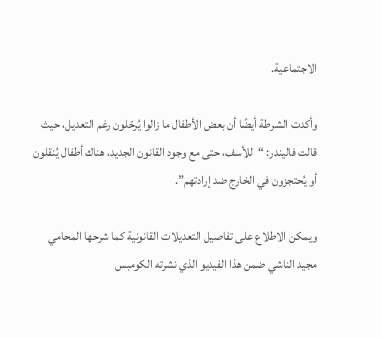الاجتماعية.

وأكدت الشرطة أيضًا أن بعض الأطفال ما زالوا يُرحّلون رغم التعديل، حيث قالت فاليندر: “للأسف، حتى مع وجود القانون الجديد، هناك أطفال يُنقلون أو يُحتجزون في الخارج ضد إرادتهم”.

ويمكن الاطلاع على تفاصيل التعديلات القانونية كما شرحها المحامي مجيد الناشي ضمن هذا الفيديو الذي نشرته الكومبس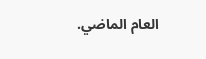العام الماضي.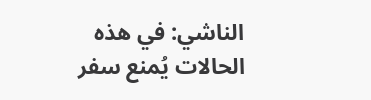الناشي: في هذه الحالات يُمنع سفر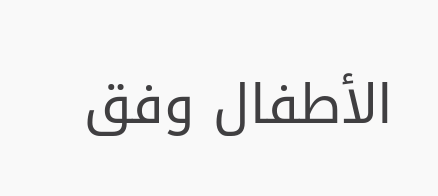الأطفال وفق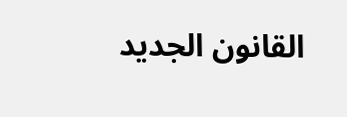القانون الجديد